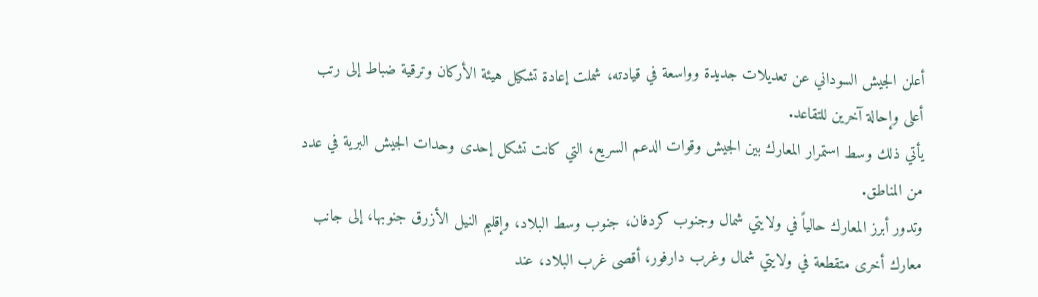أعلن الجيش السوداني عن تعديلات جديدة وواسعة في قيادته، شملت إعادة تشكيل هيئة الأركان وترقية ضباط إلى رتب أعلى وإحالة آخرين للتقاعد.
يأتي ذلك وسط استمرار المعارك بين الجيش وقوات الدعم السريع، التي كانت تشكل إحدى وحدات الجيش البرية في عدد من المناطق.
وتدور أبرز المعارك حالياً في ولايتي شمال وجنوب كردفان، جنوب وسط البلاد، وإقليم النيل الأزرق جنوبها، إلى جانب معارك أخرى متقطعة في ولايتي شمال وغرب دارفور، أقصى غرب البلاد، عند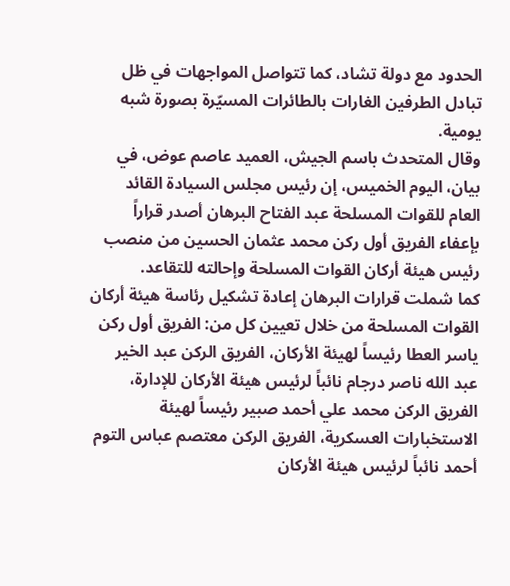الحدود مع دولة تشاد، كما تتواصل المواجهات في ظل تبادل الطرفين الغارات بالطائرات المسيّرة بصورة شبه يومية.
وقال المتحدث باسم الجيش، العميد عاصم عوض، في بيان، اليوم الخميس، إن رئيس مجلس السيادة القائد العام للقوات المسلحة عبد الفتاح البرهان أصدر قراراً بإعفاء الفريق أول ركن محمد عثمان الحسين من منصب رئيس هيئة أركان القوات المسلحة وإحالته للتقاعد.
كما شملت قرارات البرهان إعادة تشكيل رئاسة هيئة أركان القوات المسلحة من خلال تعيين كل من: الفريق أول ركن ياسر العطا رئيساً لهيئة الأركان، الفريق الركن عبد الخير عبد الله ناصر درجام نائباً لرئيس هيئة الأركان للإدارة، الفريق الركن محمد علي أحمد صبير رئيساً لهيئة الاستخبارات العسكرية، الفريق الركن معتصم عباس التوم أحمد نائباً لرئيس هيئة الأركان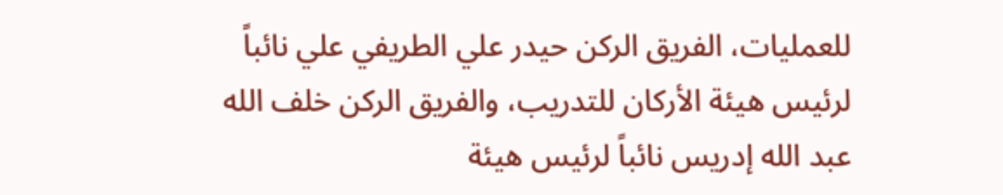للعمليات، الفريق الركن حيدر علي الطريفي علي نائباً لرئيس هيئة الأركان للتدريب، والفريق الركن خلف الله عبد الله إدريس نائباً لرئيس هيئة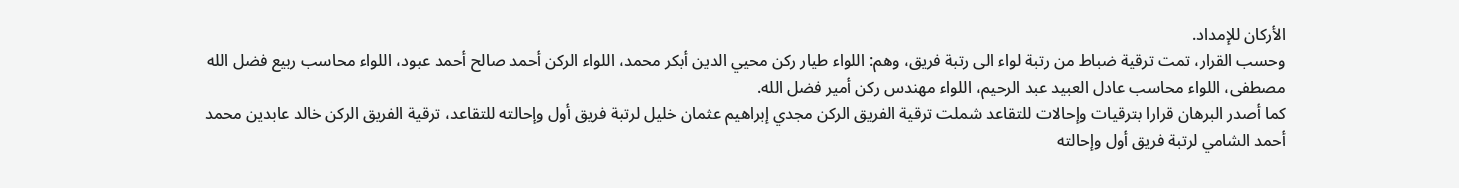الأركان للإمداد.
وحسب القرار، تمت ترقية ضباط من رتبة لواء الى رتبة فريق، وهم: اللواء طيار ركن محيي الدين أبكر محمد، اللواء الركن أحمد صالح أحمد عبود، اللواء محاسب ربيع فضل الله مصطفى، اللواء محاسب عادل العبيد عبد الرحيم، اللواء مهندس ركن أمير فضل الله.
كما أصدر البرهان قرارا بترقيات وإحالات للتقاعد شملت ترقية الفريق الركن مجدي إبراهيم عثمان خليل لرتبة فريق أول وإحالته للتقاعد، ترقية الفريق الركن خالد عابدين محمد أحمد الشامي لرتبة فريق أول وإحالته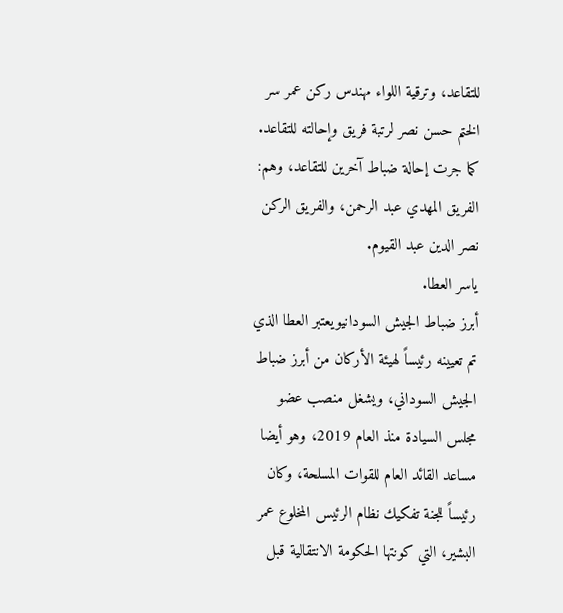للتقاعد، وترقية اللواء مهندس ركن عمر سر الختم حسن نصر لرتبة فريق وإحالته للتقاعد.
كما جرت إحالة ضباط آخرين للتقاعد، وهم: الفريق المهدي عبد الرحمن، والفريق الركن نصر الدين عبد القيوم.
ياسر العطا.
أبرز ضباط الجيش السودانيويعتبر العطا الذي تم تعيينه رئيساً لهيئة الأركان من أبرز ضباط الجيش السوداني، ويشغل منصب عضو مجلس السيادة منذ العام 2019، وهو أيضا مساعد القائد العام للقوات المسلحة، وكان رئيساً للجنة تفكيك نظام الرئيس المخلوع عمر البشير، التي كونتها الحكومة الانتقالية قبل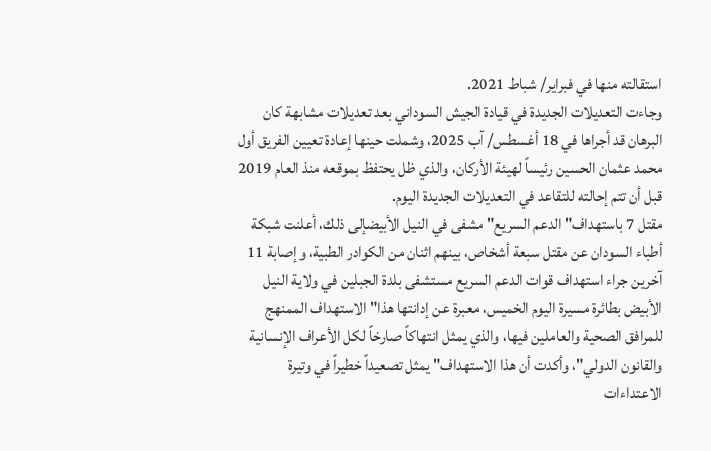استقالته منها في فبراير/ شباط 2021.
وجاءت التعديلات الجديدة في قيادة الجيش السوداني بعد تعديلات مشابهة كان البرهان قد أجراها في 18 أغسطس/ آب 2025، وشملت حينها إعادة تعيين الفريق أول محمد عثمان الحسين رئيساً لهيئة الأركان، والذي ظل يحتفظ بموقعه منذ العام 2019 قبل أن تتم إحالته للتقاعد في التعديلات الجديدة اليوم.
مقتل 7 باستهداف" الدعم السريع" مشفى في النيل الأبيضإلى ذلك، أعلنت شبكة أطباء السودان عن مقتل سبعة أشخاص، بينهم اثنان من الكوادر الطبية، وإصابة 11 آخرين جراء استهداف قوات الدعم السريع مستشفى بلدة الجبلين في ولاية النيل الأبيض بطائرة مسيرة اليوم الخميس، معبرة عن إدانتها هذا" الاستهداف الممنهج للمرافق الصحية والعاملين فيها، والذي يمثل انتهاكاً صارخاً لكل الأعراف الإنسانية والقانون الدولي"، وأكدت أن هذا الاستهداف" يمثل تصعيداً خطيراً في وتيرة الاعتداءات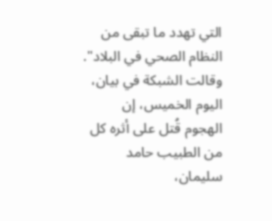التي تهدد ما تبقى من النظام الصحي في البلاد".
وقالت الشبكة في بيان، اليوم الخميس، إن الهجوم قُتل على أثره كل من الطبيب حامد سليمان،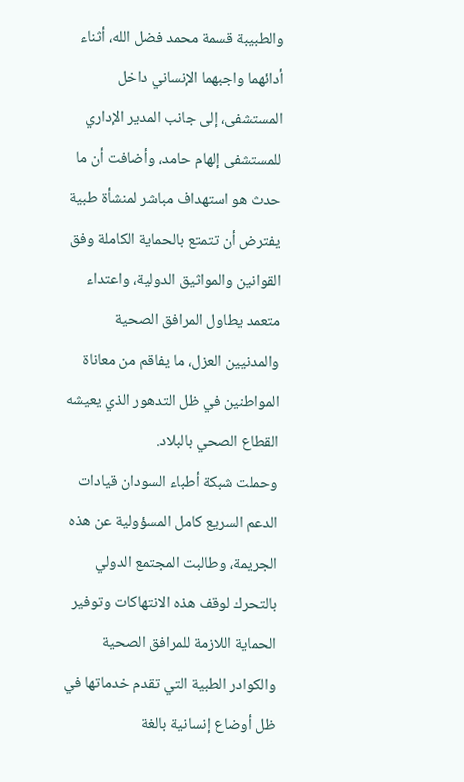والطبيبة قسمة محمد فضل الله، أثناء أدائهما واجبهما الإنساني داخل المستشفى، إلى جانب المدير الإداري للمستشفى إلهام حامد، وأضافت أن ما حدث هو استهداف مباشر لمنشأة طبية يفترض أن تتمتع بالحماية الكاملة وفق القوانين والمواثيق الدولية، واعتداء متعمد يطاول المرافق الصحية والمدنيين العزل، ما يفاقم من معاناة المواطنين في ظل التدهور الذي يعيشه القطاع الصحي بالبلاد.
وحملت شبكة أطباء السودان قيادات الدعم السريع كامل المسؤولية عن هذه الجريمة، وطالبت المجتمع الدولي بالتحرك لوقف هذه الانتهاكات وتوفير الحماية اللازمة للمرافق الصحية والكوادر الطبية التي تقدم خدماتها في ظل أوضاع إنسانية بالغة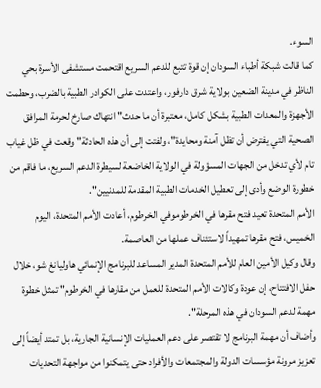السوء.
كما قالت شبكة أطباء السودان إن قوة تتبع للدعم السريع اقتحمت مستشفى الأسرة بحي الناظر في مدينة الضعين بولاية شرق دارفور، واعتدت على الكوادر الطبية بالضرب، وحطمت الأجهزة والمعدات الطبية بشكل كامل، معتبرة أن ما حدث" انتهاك صارخ لحرمة المرافق الصحية التي يفترض أن تظل آمنة ومحايدة"، ولفتت إلى أن هذه الحادثة" وقعت في ظل غياب تام لأي تدخل من الجهات المسؤولة في الولاية الخاضعة لسيطرة الدعم السريع، ما فاقم من خطورة الوضع وأدى إلى تعطيل الخدمات الطبية المقدمة للمدنيين".
الأمم المتحدة تعيد فتح مقرها في الخرطوموفي الخرطوم، أعادت الأمم المتحدة، اليوم الخميس، فتح مقرها تمهيداً لاستئناف عملها من العاصمة.
وقال وكيل الأمين العام للأمم المتحدة المدير المساعد للبرنامج الإنمائي هاوليانغ شو، خلال حفل الافتتاح، إن عودة وكالات الأمم المتحدة للعمل من مقارها في الخرطوم" تمثل خطوة مهمة لدعم السودان في هذه المرحلة".
وأضاف أن مهمة البرنامج لا تقتصر على دعم العمليات الإنسانية الجارية، بل تمتد أيضاً إلى تعزيز مرونة مؤسسات الدولة والمجتمعات والأفراد حتى يتمكنوا من مواجهة التحديات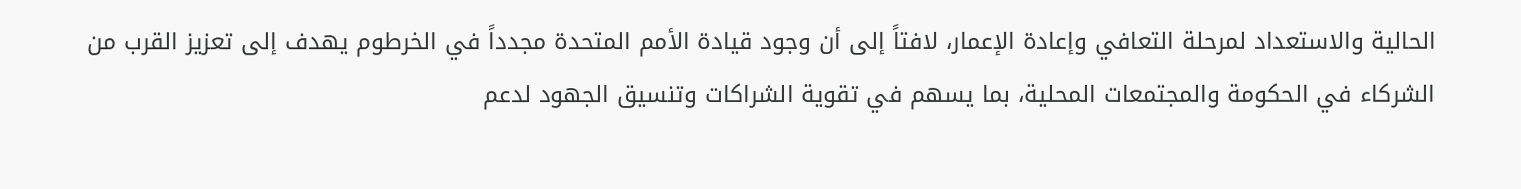الحالية والاستعداد لمرحلة التعافي وإعادة الإعمار، لافتاً إلى أن وجود قيادة الأمم المتحدة مجدداً في الخرطوم يهدف إلى تعزيز القرب من الشركاء في الحكومة والمجتمعات المحلية، بما يسهم في تقوية الشراكات وتنسيق الجهود لدعم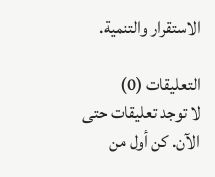الاستقرار والتنمية.

التعليقات (0)
لا توجد تعليقات حتى الآن. كن أول من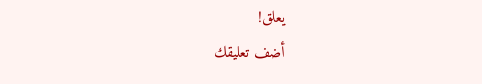يعلق!
أضف تعليقك